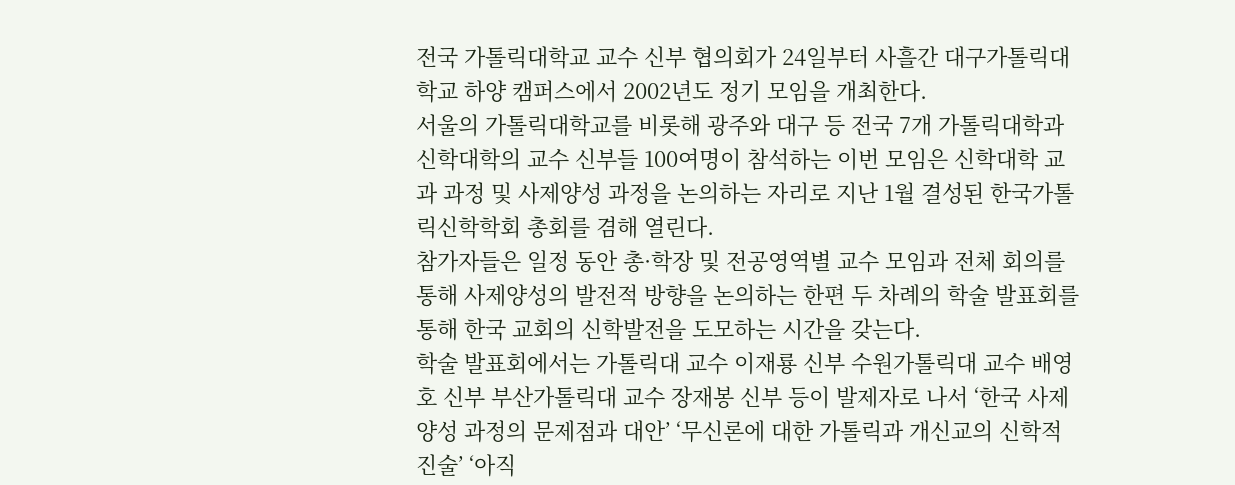전국 가톨릭대학교 교수 신부 협의회가 24일부터 사흘간 대구가톨릭대학교 하양 캠퍼스에서 2002년도 정기 모임을 개최한다.
서울의 가톨릭대학교를 비롯해 광주와 대구 등 전국 7개 가톨릭대학과 신학대학의 교수 신부들 100여명이 참석하는 이번 모임은 신학대학 교과 과정 및 사제양성 과정을 논의하는 자리로 지난 1월 결성된 한국가톨릭신학학회 총회를 겸해 열린다.
참가자들은 일정 동안 총·학장 및 전공영역별 교수 모임과 전체 회의를 통해 사제양성의 발전적 방향을 논의하는 한편 두 차례의 학술 발표회를 통해 한국 교회의 신학발전을 도모하는 시간을 갖는다.
학술 발표회에서는 가톨릭대 교수 이재룡 신부 수원가톨릭대 교수 배영호 신부 부산가톨릭대 교수 장재봉 신부 등이 발제자로 나서 ‘한국 사제양성 과정의 문제점과 대안’ ‘무신론에 대한 가톨릭과 개신교의 신학적 진술’ ‘아직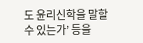도 윤리신학을 말할 수 있는가’ 등을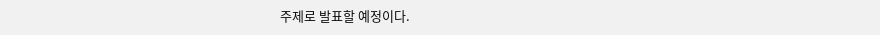주제로 발표할 예정이다.